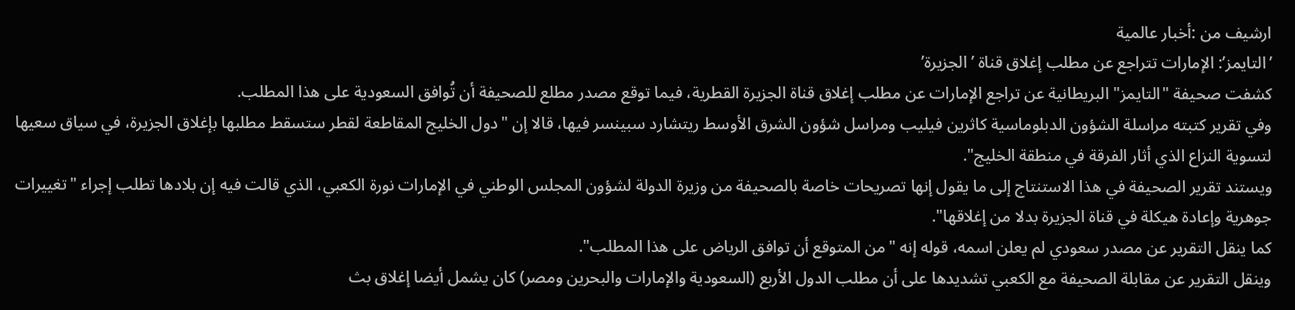ارشيف من :أخبار عالمية
’التايمز’: الإمارات تتراجع عن مطلب إغلاق قناة ’الجزيرة’
كشفت صحيفة "التايمز" البريطانية عن تراجع الإمارات عن مطلب إغلاق قناة الجزيرة القطرية، فيما توقع مصدر مطلع للصحيفة أن تُوافق السعودية على هذا المطلب.
وفي تقرير كتبته مراسلة الشؤون الدبلوماسية كاثرين فيليب ومراسل شؤون الشرق الأوسط ريتشارد سبينسر فيها، قالا إن "دول الخليج المقاطعة لقطر ستسقط مطلبها بإغلاق الجزيرة، في سياق سعيها لتسوية النزاع الذي أثار الفرقة في منطقة الخليج".
ويستند تقرير الصحيفة في هذا الاستنتاج إلى ما يقول إنها تصريحات خاصة بالصحيفة من وزيرة الدولة لشؤون المجلس الوطني في الإمارات نورة الكعبي، الذي قالت فيه إن بلادها تطلب إجراء "تغييرات جوهرية وإعادة هيكلة في قناة الجزيرة بدلا من إغلاقها".
كما ينقل التقرير عن مصدر سعودي لم يعلن اسمه، قوله إنه "من المتوقع أن توافق الرياض على هذا المطلب".
وينقل التقرير عن مقابلة الصحيفة مع الكعبي تشديدها على أن مطلب الدول الأربع (السعودية والإمارات والبحرين ومصر) كان يشمل أيضا إغلاق بث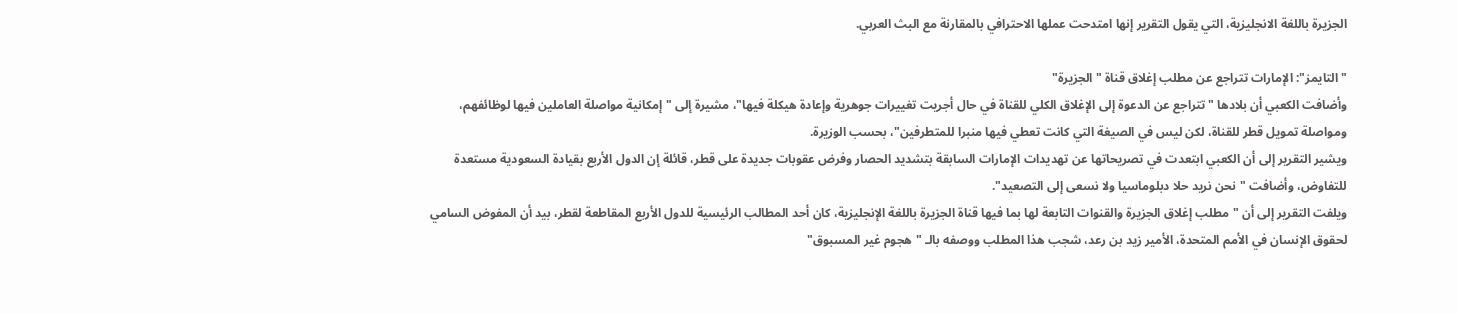الجزيرة باللغة الانجليزية، التي يقول التقرير إنها امتدحت عملها الاحترافي بالمقارنة مع البث العربي.

"التايمز": الإمارات تتراجع عن مطلب إغلاق قناة "الجزيرة"
وأضافت الكعبي أن بلادها "تتراجع عن الدعوة إلى الإغلاق الكلي للقناة في حال أجريت تغييرات جوهرية وإعادة هيكلة فيها"، مشيرة إلى "إمكانية مواصلة العاملين فيها لوظائفهم، ومواصلة تمويل قطر للقناة، لكن ليس في الصيغة التي كانت تعطي فيها منبرا للمتطرفين"، بحسب الوزيرة.
ويشير التقرير إلى أن الكعبي ابتعدت في تصريحاتها عن تهديدات الإمارات السابقة بتشديد الحصار وفرض عقوبات جديدة على قطر، قائلة إن الدول الأربع بقيادة السعودية مستعدة للتفاوض، وأضافت "نحن نريد حلا دبلوماسيا ولا نسعى إلى التصعيد".
ويلفت التقرير إلى أن "مطلب إغلاق الجزيرة والقنوات التابعة لها بما فيها قناة الجزيرة باللغة الإنجليزية، كان أحد المطالب الرئيسية للدول الأربع المقاطعة لقطر، بيد أن المفوض السامي لحقوق الإنسان في الأمم المتحدة، الأمير زيد بن رعد، شجب هذا المطلب ووصفه بالـ "هجوم غير المسبوق"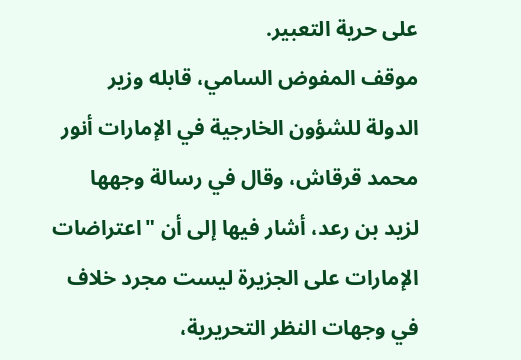على حرية التعبير.
موقف المفوض السامي، قابله وزير الدولة للشؤون الخارجية في الإمارات أنور محمد قرقاش، وقال في رسالة وجهها لزيد بن رعد، أشار فيها إلى أن "اعتراضات الإمارات على الجزيرة ليست مجرد خلاف في وجهات النظر التحريرية،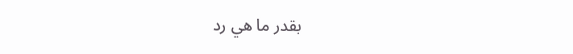بقدر ما هي رد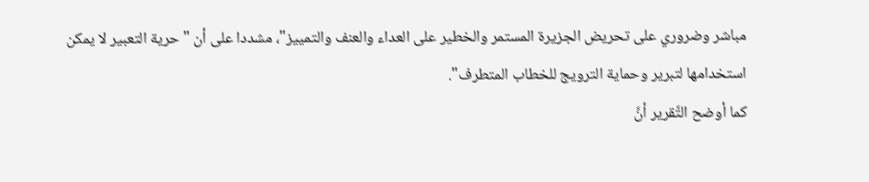مباشر وضروري على تحريض الجزيرة المستمر والخطير على العداء والعنف والتمييز"، مشددا على أن "حرية التعبير لا يمكن استخدامها لتبرير وحماية الترويج للخطاب المتطرف".
كما أوضح التَّقرير أنَّ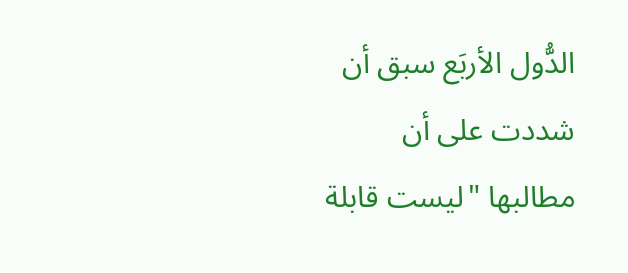الدُّول الأربَع سبق أن شددت على أن مطالبها "ليست قابلة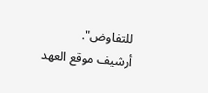للتفاوض".
أرشيف موقع العهد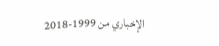الإخباري من 1999-2018